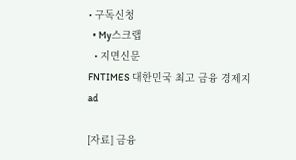• 구독신청
  • My스크랩
  • 지면신문
FNTIMES 대한민국 최고 금융 경제지
ad

[자료] 금융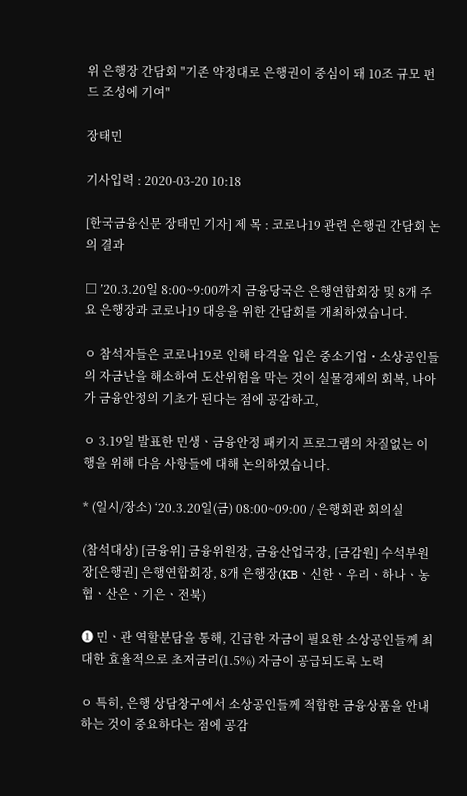위 은행장 간담회 "기존 약정대로 은행권이 중심이 돼 10조 규모 펀드 조성에 기여"

장태민

기사입력 : 2020-03-20 10:18

[한국금융신문 장태민 기자] 제 목 : 코로나19 관련 은행권 간담회 논의 결과

□ ’20.3.20일 8:00~9:00까지 금융당국은 은행연합회장 및 8개 주요 은행장과 코로나19 대응을 위한 간담회를 개최하였습니다.

ㅇ 참석자들은 코로나19로 인해 타격을 입은 중소기업・소상공인들의 자금난을 해소하여 도산위험을 막는 것이 실물경제의 회복, 나아가 금융안정의 기초가 된다는 점에 공감하고,

ㅇ 3.19일 발표한 민생ㆍ금융안정 패키지 프로그램의 차질없는 이행을 위해 다음 사항들에 대해 논의하였습니다.

* (일시/장소) ‘20.3.20일(금) 08:00~09:00 / 은행회관 회의실

(참석대상) [금융위] 금융위원장, 금융산업국장, [금감원] 수석부원장[은행권] 은행연합회장, 8개 은행장(KBㆍ신한ㆍ우리ㆍ하나ㆍ농협ㆍ산은ㆍ기은ㆍ전북)

➊ 민ㆍ관 역할분담을 통해, 긴급한 자금이 필요한 소상공인들께 최대한 효율적으로 초저금리(1.5%) 자금이 공급되도록 노력

ㅇ 특히, 은행 상담창구에서 소상공인들께 적합한 금융상품을 안내하는 것이 중요하다는 점에 공감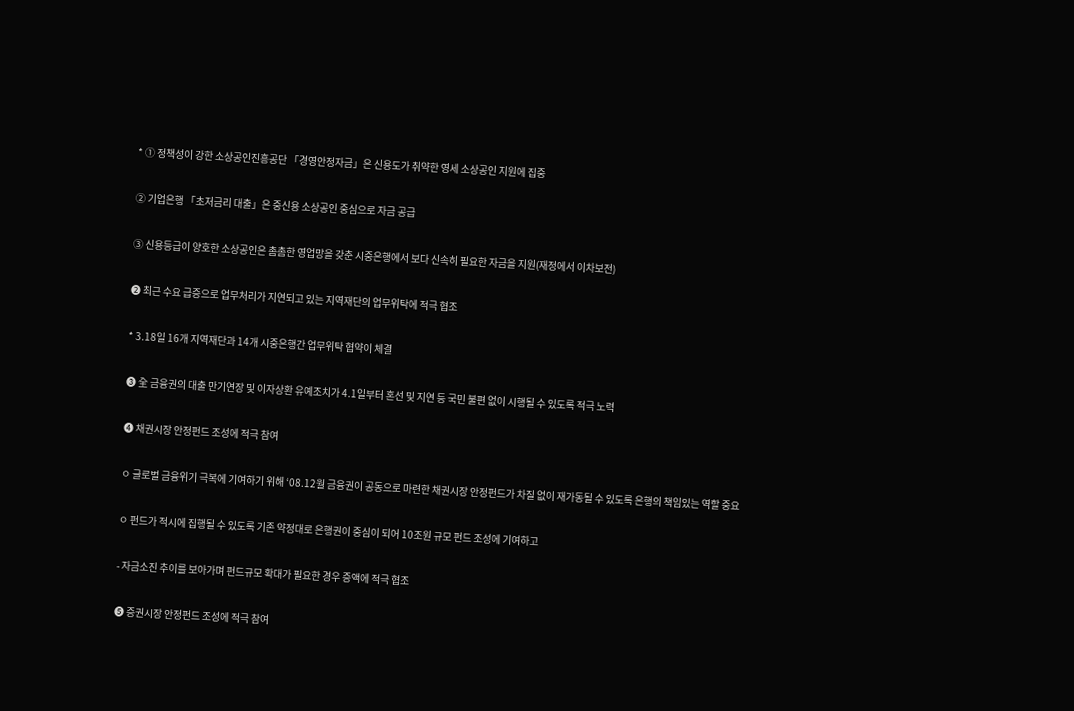* ➀ 정책성이 강한 소상공인진흥공단 「경영안정자금」은 신용도가 취약한 영세 소상공인 지원에 집중

➁ 기업은행 「초저금리 대출」은 중신용 소상공인 중심으로 자금 공급

➂ 신용등급이 양호한 소상공인은 촘촘한 영업망을 갖춘 시중은행에서 보다 신속히 필요한 자금을 지원(재정에서 이차보전)

➋ 최근 수요 급증으로 업무처리가 지연되고 있는 지역재단의 업무위탁에 적극 협조

* 3.18일 16개 지역재단과 14개 시중은행간 업무위탁 협약이 체결

➌ 全 금융권의 대출 만기연장 및 이자상환 유예조치가 4.1일부터 혼선 및 지연 등 국민 불편 없이 시행될 수 있도록 적극 노력

➍ 채권시장 안정펀드 조성에 적극 참여

ㅇ 글로벌 금융위기 극복에 기여하기 위해 ‘08.12월 금융권이 공동으로 마련한 채권시장 안정펀드가 차질 없이 재가동될 수 있도록 은행의 책임있는 역할 중요

ㅇ 펀드가 적시에 집행될 수 있도록 기존 약정대로 은행권이 중심이 되어 10조원 규모 펀드 조성에 기여하고

- 자금소진 추이를 보아가며 펀드규모 확대가 필요한 경우 증액에 적극 협조

➎ 증권시장 안정펀드 조성에 적극 참여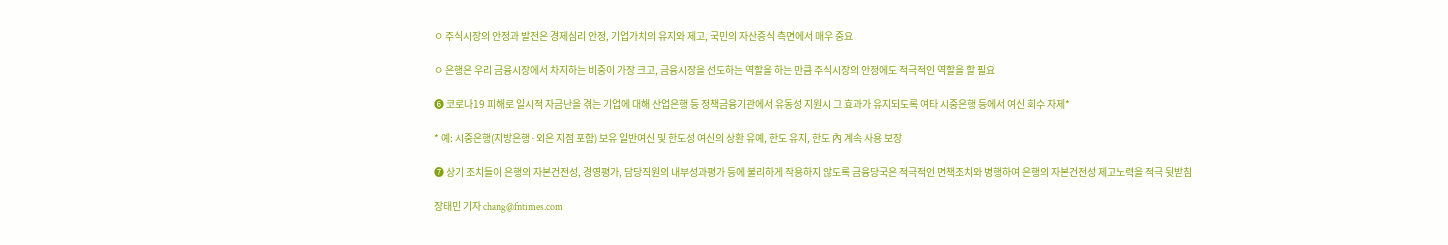ㅇ 주식시장의 안정과 발전은 경제심리 안정, 기업가치의 유지와 제고, 국민의 자산증식 측면에서 매우 중요

ㅇ 은행은 우리 금융시장에서 차지하는 비중이 가장 크고, 금융시장을 선도하는 역할을 하는 만큼 주식시장의 안정에도 적극적인 역할을 할 필요

➏ 코로나19 피해로 일시적 자금난을 겪는 기업에 대해 산업은행 등 정책금융기관에서 유동성 지원시 그 효과가 유지되도록 여타 시중은행 등에서 여신 회수 자제*

* 예: 시중은행(지방은행·외은 지점 포함) 보유 일반여신 및 한도성 여신의 상환 유예, 한도 유지, 한도 內 계속 사용 보장

➐ 상기 조치들이 은행의 자본건전성, 경영평가, 담당직원의 내부성과평가 등에 불리하게 작용하지 않도록 금융당국은 적극적인 면책조치와 병행하여 은행의 자본건전성 제고노력을 적극 뒷받침

장태민 기자 chang@fntimes.com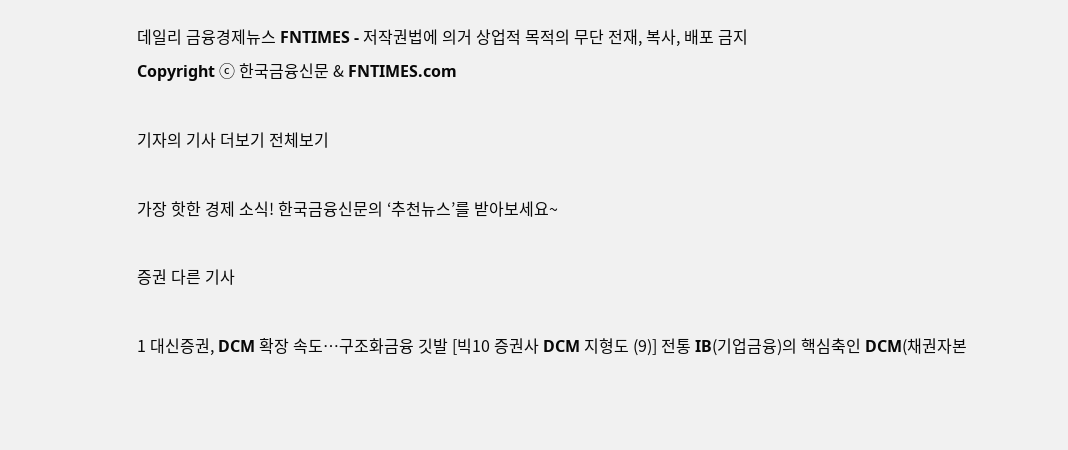데일리 금융경제뉴스 FNTIMES - 저작권법에 의거 상업적 목적의 무단 전재, 복사, 배포 금지
Copyright ⓒ 한국금융신문 & FNTIMES.com

기자의 기사 더보기 전체보기

가장 핫한 경제 소식! 한국금융신문의 ‘추천뉴스’를 받아보세요~

증권 다른 기사

1 대신증권, DCM 확장 속도…구조화금융 깃발 [빅10 증권사 DCM 지형도 (9)] 전통 IB(기업금융)의 핵심축인 DCM(채권자본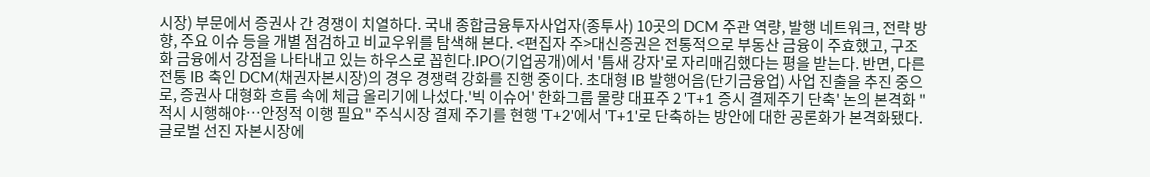시장) 부문에서 증권사 간 경쟁이 치열하다. 국내 종합금융투자사업자(종투사) 10곳의 DCM 주관 역량, 발행 네트워크, 전략 방향, 주요 이슈 등을 개별 점검하고 비교우위를 탐색해 본다. <편집자 주>대신증권은 전통적으로 부동산 금융이 주효했고, 구조화 금융에서 강점을 나타내고 있는 하우스로 꼽힌다.IPO(기업공개)에서 '틈새 강자'로 자리매김했다는 평을 받는다. 반면, 다른 전통 IB 축인 DCM(채권자본시장)의 경우 경쟁력 강화를 진행 중이다. 초대형 IB 발행어음(단기금융업) 사업 진출을 추진 중으로, 증권사 대형화 흐름 속에 체급 올리기에 나섰다.'빅 이슈어' 한화그룹 물량 대표주 2 'T+1 증시 결제주기 단축' 논의 본격화 "적시 시행해야…안정적 이행 필요" 주식시장 결제 주기를 현행 'T+2'에서 'T+1'로 단축하는 방안에 대한 공론화가 본격화됐다.글로벌 선진 자본시장에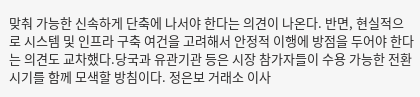맞춰 가능한 신속하게 단축에 나서야 한다는 의견이 나온다. 반면, 현실적으로 시스템 및 인프라 구축 여건을 고려해서 안정적 이행에 방점을 두어야 한다는 의견도 교차했다.당국과 유관기관 등은 시장 참가자들이 수용 가능한 전환 시기를 함께 모색할 방침이다. 정은보 거래소 이사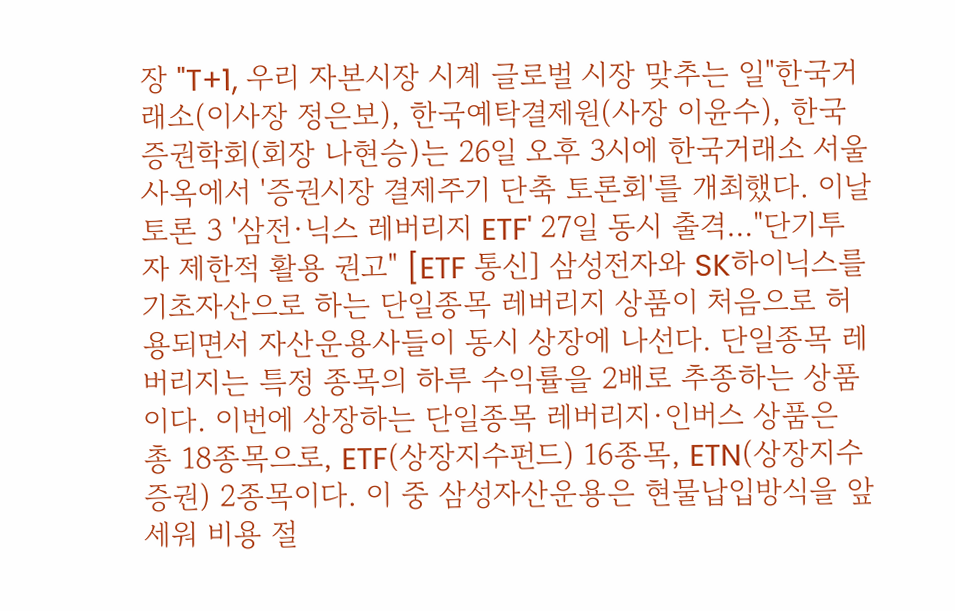장 "T+1, 우리 자본시장 시계 글로벌 시장 맞추는 일"한국거래소(이사장 정은보), 한국예탁결제원(사장 이윤수), 한국증권학회(회장 나현승)는 26일 오후 3시에 한국거래소 서울사옥에서 '증권시장 결제주기 단축 토론회'를 개최했다. 이날 토론 3 '삼전·닉스 레버리지 ETF' 27일 동시 출격…"단기투자 제한적 활용 권고" [ETF 통신] 삼성전자와 SK하이닉스를 기초자산으로 하는 단일종목 레버리지 상품이 처음으로 허용되면서 자산운용사들이 동시 상장에 나선다. 단일종목 레버리지는 특정 종목의 하루 수익률을 2배로 추종하는 상품이다. 이번에 상장하는 단일종목 레버리지·인버스 상품은 총 18종목으로, ETF(상장지수펀드) 16종목, ETN(상장지수증권) 2종목이다. 이 중 삼성자산운용은 현물납입방식을 앞세워 비용 절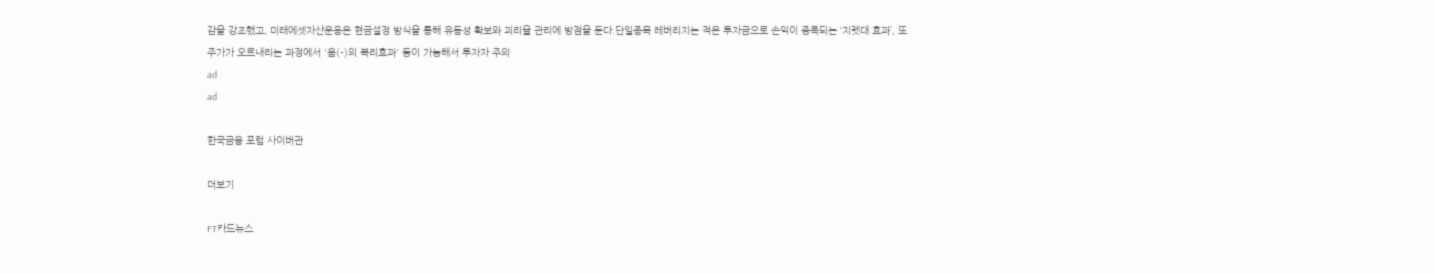감을 강조했고, 미래에셋자산운용은 현금설정 방식을 통해 유동성 확보와 괴리율 관리에 방점을 둔다.단일종목 레버리지는 적은 투자금으로 손익이 증폭되는 ‘지렛대 효과’, 또 주가가 오르내리는 과정에서 '음(-)의 복리효과' 등이 가능해서 투자자 주의
ad
ad

한국금융 포럼 사이버관

더보기

FT카드뉴스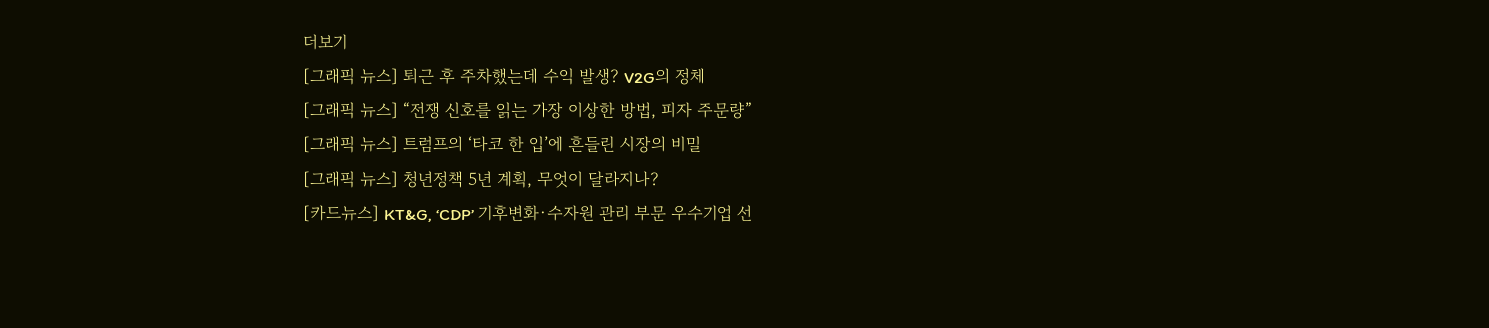더보기
[그래픽 뉴스] 퇴근 후 주차했는데 수익 발생? V2G의 정체
[그래픽 뉴스] “전쟁 신호를 읽는 가장 이상한 방법, 피자 주문량”
[그래픽 뉴스] 트럼프의 ‘타코 한 입’에 흔들린 시장의 비밀
[그래픽 뉴스] 청년정책 5년 계획, 무엇이 달라지나?
[카드뉴스] KT&G, ‘CDP’ 기후변화·수자원 관리 부문 우수기업 선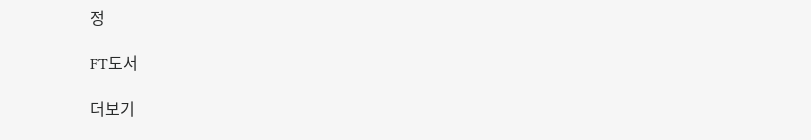정

FT도서

더보기